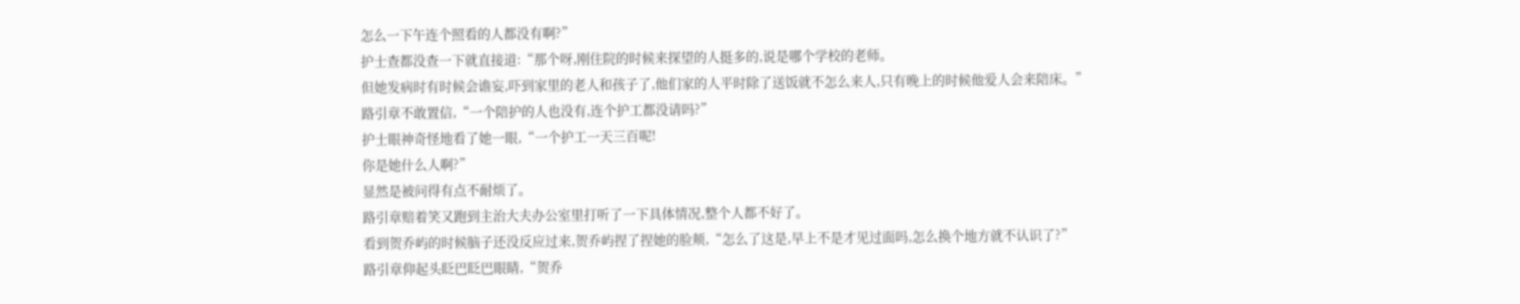怎么一下午连个照看的人都没有啊?”
护士查都没查一下就直接道:“那个呀,刚住院的时候来探望的人挺多的,说是哪个学校的老师。
但她发病时有时候会谵妄,吓到家里的老人和孩子了,他们家的人平时除了送饭就不怎么来人,只有晚上的时候他爱人会来陪床。”
路引章不敢置信,“一个陪护的人也没有,连个护工都没请吗?”
护士眼神奇怪地看了她一眼,“一个护工一天三百呢!
你是她什么人啊?”
显然是被问得有点不耐烦了。
路引章赔着笑又跑到主治大夫办公室里打听了一下具体情况,整个人都不好了。
看到贺乔屿的时候脑子还没反应过来,贺乔屿捏了捏她的脸颊,“怎么了这是,早上不是才见过面吗,怎么换个地方就不认识了?”
路引章仰起头眨巴眨巴眼睛,“贺乔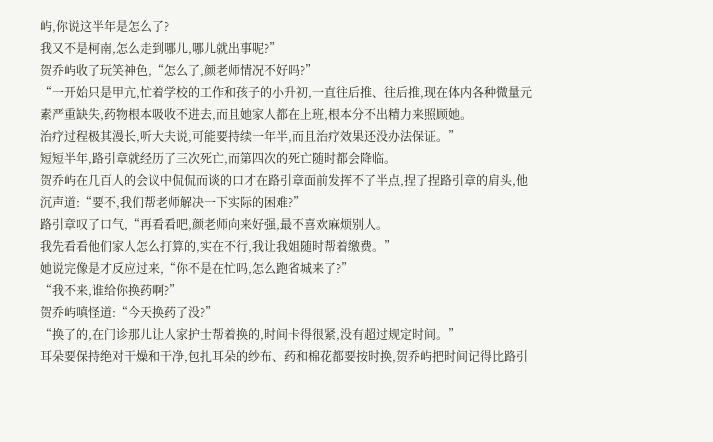屿,你说这半年是怎么了?
我又不是柯南,怎么走到哪儿,哪儿就出事呢?”
贺乔屿收了玩笑神色,“怎么了,颜老师情况不好吗?”
“一开始只是甲亢,忙着学校的工作和孩子的小升初,一直往后推、往后推,现在体内各种微量元素严重缺失,药物根本吸收不进去,而且她家人都在上班,根本分不出精力来照顾她。
治疗过程极其漫长,听大夫说,可能要持续一年半,而且治疗效果还没办法保证。”
短短半年,路引章就经历了三次死亡,而第四次的死亡随时都会降临。
贺乔屿在几百人的会议中侃侃而谈的口才在路引章面前发挥不了半点,捏了捏路引章的肩头,他沉声道:“要不,我们帮老师解决一下实际的困难?”
路引章叹了口气,“再看看吧,颜老师向来好强,最不喜欢麻烦别人。
我先看看他们家人怎么打算的,实在不行,我让我姐随时帮着缴费。”
她说完像是才反应过来,“你不是在忙吗,怎么跑省城来了?”
“我不来,谁给你换药啊?”
贺乔屿嗔怪道:“今天换药了没?”
“换了的,在门诊那儿让人家护士帮着换的,时间卡得很紧,没有超过规定时间。”
耳朵要保持绝对干燥和干净,包扎耳朵的纱布、药和棉花都要按时换,贺乔屿把时间记得比路引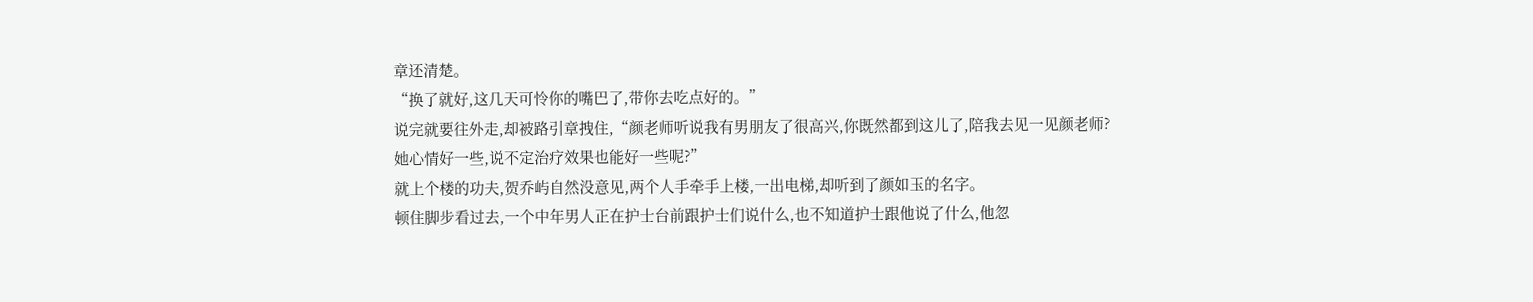章还清楚。
“换了就好,这几天可怜你的嘴巴了,带你去吃点好的。”
说完就要往外走,却被路引章拽住,“颜老师听说我有男朋友了很高兴,你既然都到这儿了,陪我去见一见颜老师?
她心情好一些,说不定治疗效果也能好一些呢?”
就上个楼的功夫,贺乔屿自然没意见,两个人手牵手上楼,一出电梯,却听到了颜如玉的名字。
顿住脚步看过去,一个中年男人正在护士台前跟护士们说什么,也不知道护士跟他说了什么,他忽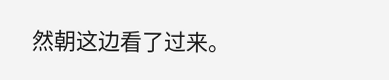然朝这边看了过来。